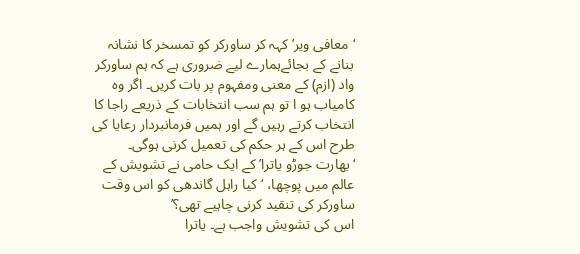‘معافی ویر’ کہہ کر ساورکر کو تمسخر کا نشانہ بنانے کے بجائےہمارے لیے ضروری ہے کہ ہم ساورکر واد (ازم) کے معنی ومفہوم پر بات کریں۔ اگر وہ کامیاب ہو ا تو ہم سب انتخابات کے ذریعے راجا کا انتخاب کرتے رہیں گے اور ہمیں فرمانبردار رعایا کی طرح اس کے ہر حکم کی تعمیل کرنی ہوگی۔
‘بھارت جوڑو یاترا’ کے ایک حامی نے تشویش کے عالم میں پوچھا، ‘کیا راہل گاندھی کو اس وقت ساورکر کی تنقید کرنی چاہیے تھی؟’
اس کی تشویش واجب ہے۔ یاترا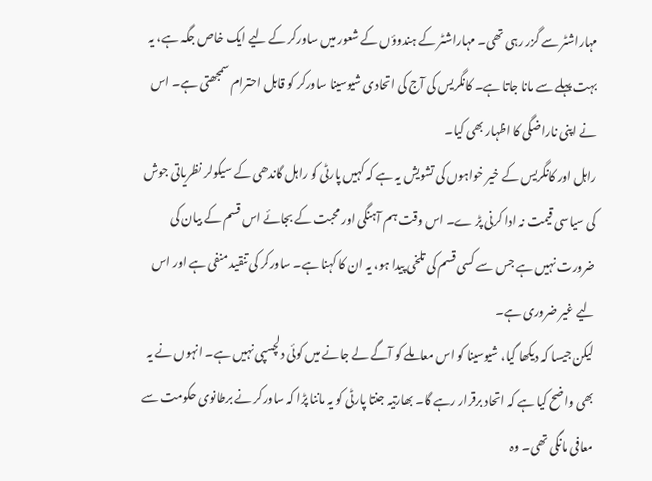مہاراشٹر سے گزر رہی تھی۔ مہاراشٹر کے ہندوؤں کے شعور میں ساورکر کے لیے ایک خاص جگہ ہے، یہ بہت پہلے سے مانا جاتا ہے۔ کانگریس کی آج کی اتحادی شیوسینا ساورکر کو قابل احترام سمجھتی ہے۔ اس نے اپنی ناراضگی کا اظہار بھی کیا۔
راہل اور کانگریس کے خیر خواہوں کی تشویش یہ ہے کہ کہیں پارٹی کو راہل گاندھی کے سیکولر نظریاتی جوش کی سیاسی قیمت نہ ادا کرنی پڑ ے۔ اس وقت ہم آہنگی اور محبت کے بجائے اس قسم کے بیان کی ضرورت نہیں ہے جس سے کسی قسم کی تلخی پیدا ہو، یہ ان کا کہنا ہے۔ ساورکر کی تنقید منفی ہے اور اس لیے غیر ضروری ہے۔
لیکن جیسا کہ دیکھا گیا، شیوسینا کو اس معاملے کو آگے لے جانے میں کوئی دلچسپی نہیں ہے۔ انہوں نے یہ بھی واضح کیا ہے کہ اتحاد برقرار رہے گا۔ بھارتیہ جنتا پارٹی کو یہ ماننا پڑا کہ ساورکر نے برطانوی حکومت سے معافی مانگی تھی۔ وہ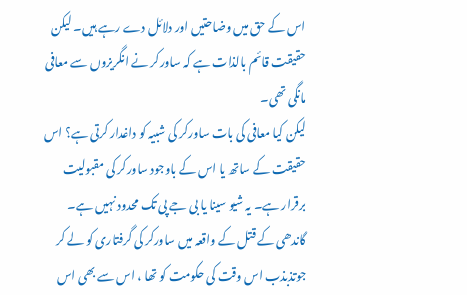اس کے حق میں وضاحتیں اور دلائل دے رہے ہیں۔ لیکن حقیقت قائم بالذات ہے کہ ساورکر نے انگریزوں سے معافی مانگی تھی۔
لیکن کیا معافی کی بات ساورکر کی شبیہ کو داغدار کرتی ہے؟ اس حقیقت کے ساتھ یا اس کے باوجود ساورکر کی مقبولیت برقرار ہے۔ یہ شیو سینا یا بی جے پی تک محدود نہیں ہے۔
گاندھی کے قتل کے واقعہ میں ساورکر کی گرفتاری کو لے کر جوتذبذب اس وقت کی حکومت کو تھا ، اس سے بھی اس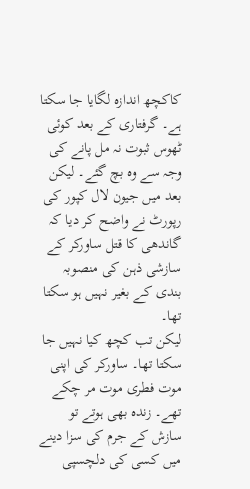کاکچھ اندازہ لگایا جا سکتا ہے۔ گرفتاری کے بعد کوئی ٹھوس ثبوت نہ مل پانے کی وجہ سے وہ بچ گئے۔ لیکن بعد میں جیون لال کپور کی رپورٹ نے واضح کر دیا کہ گاندھی کا قتل ساورکر کے سازشی ذہن کی منصوبہ بندی کے بغیر نہیں ہو سکتا تھا۔
لیکن تب کچھ کیا نہیں جا سکتا تھا۔ ساورکر کی اپنی موت فطری موت مر چکے تھے۔ زندہ بھی ہوتے تو سازش کے جرم کی سزا دینے میں کسی کی دلچسپی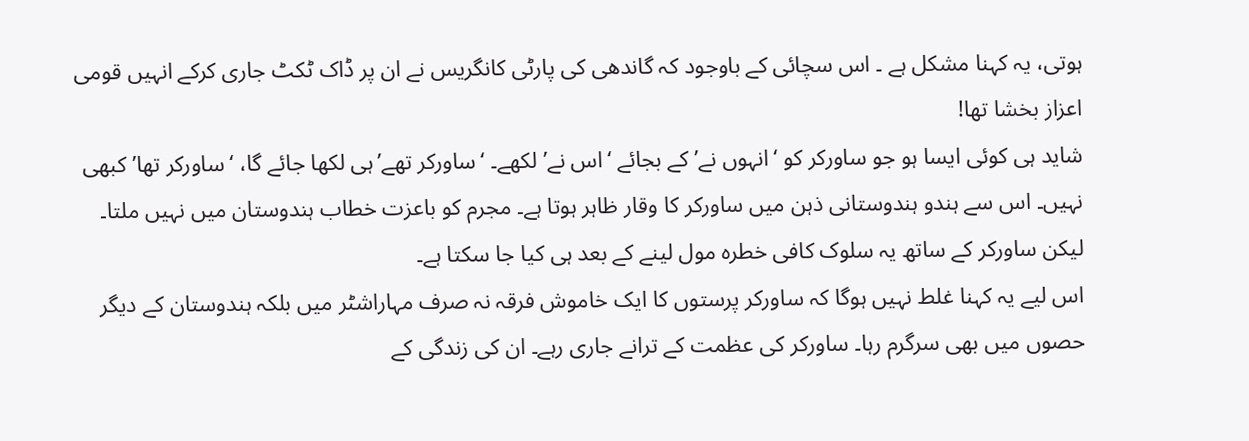ہوتی، یہ کہنا مشکل ہے ۔ اس سچائی کے باوجود کہ گاندھی کی پارٹی کانگریس نے ان پر ڈاک ٹکٹ جاری کرکے انہیں قومی اعزاز بخشا تھا!
شاید ہی کوئی ایسا ہو جو ساورکر کو ‘انہوں نے’ کے بجائے ‘اس نے’ لکھے۔ ‘ساورکر تھے’ہی لکھا جائے گا، ‘ساورکر تھا’ کبھی نہیں۔ اس سے ہندو ہندوستانی ذہن میں ساورکر کا وقار ظاہر ہوتا ہے۔ مجرم کو باعزت خطاب ہندوستان میں نہیں ملتا۔ لیکن ساورکر کے ساتھ یہ سلوک کافی خطرہ مول لینے کے بعد ہی کیا جا سکتا ہے۔
اس لیے یہ کہنا غلط نہیں ہوگا کہ ساورکر پرستوں کا ایک خاموش فرقہ نہ صرف مہاراشٹر میں بلکہ ہندوستان کے دیگر حصوں میں بھی سرگرم رہا۔ ساورکر کی عظمت کے ترانے جاری رہے۔ ان کی زندگی کے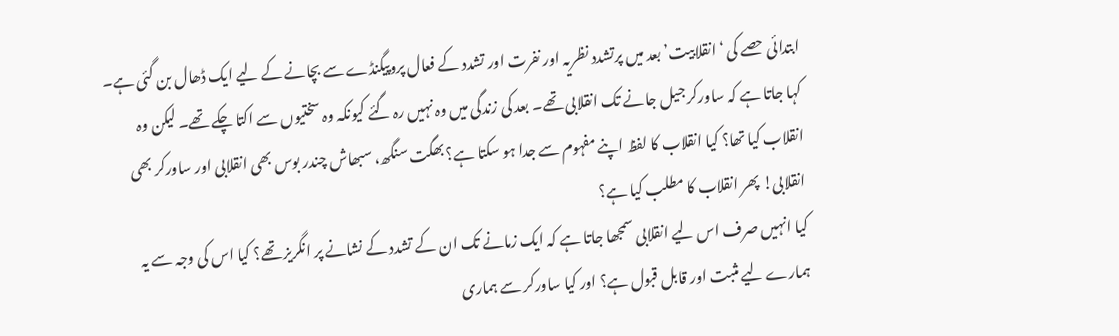ابتدائی حصے کی ‘انقلابیت’ بعد میں پرتشدد نظریہ اور نفرت اور تشدد کے فعال پروپیگنڈے سے بچانے کے لیے ایک ڈھال بن گئی ہے۔
کہا جاتا ہے کہ ساورکر جیل جانے تک انقلابی تھے۔ بعد کی زندگی میں وہ نہیں رہ گئے کیونکہ وہ سختیوں سے اکتا چکے تھے۔ لیکن وہ انقلاب کیا تھا؟ کیا انقلاب کا لفظ اپنے مفہوم سے جدا ہو سکتا ہے؟ بھگت سنگھ، سبھاش چندر بوس بھی انقلابی اور ساورکر بھی انقلابی! پھر انقلاب کا مطلب کیا ہے؟
کیا انہیں صرف اس لیے انقلابی سمجھا جاتا ہے کہ ایک زمانے تک ان کے تشدد کے نشانے پر انگریز تھے؟ کیا اس کی وجہ سے یہ ہمارے لیے مثبت اور قابل قبول ہے؟ اور کیا ساورکر سے ہماری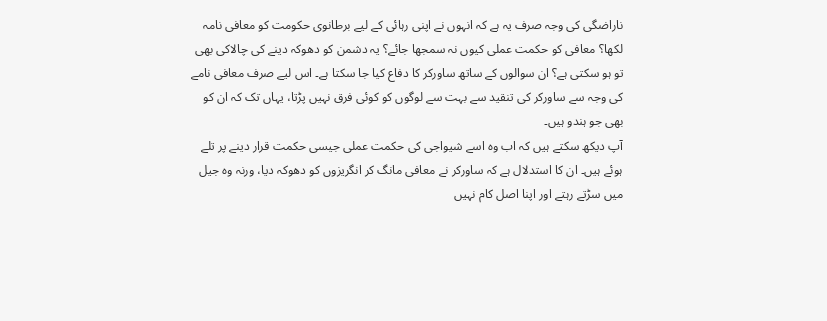ناراضگی کی وجہ صرف یہ ہے کہ انہوں نے اپنی رہائی کے لیے برطانوی حکومت کو معافی نامہ لکھا؟ معافی کو حکمت عملی کیوں نہ سمجھا جائے؟ یہ دشمن کو دھوکہ دینے کی چالاکی بھی تو ہو سکتی ہے؟ ان سوالوں کے ساتھ ساورکر کا دفاع کیا جا سکتا ہے۔ اس لیے صرف معافی نامے کی وجہ سے ساورکر کی تنقید سے بہت سے لوگوں کو کوئی فرق نہیں پڑتا، یہاں تک کہ ان کو بھی جو ہندو ہیں۔
آپ دیکھ سکتے ہیں کہ اب وہ اسے شیواجی کی حکمت عملی جیسی حکمت قرار دینے پر تلے ہوئے ہیں۔ ان کا استدلال ہے کہ ساورکر نے معافی مانگ کر انگریزوں کو دھوکہ دیا، ورنہ وہ جیل میں سڑتے رہتے اور اپنا اصل کام نہیں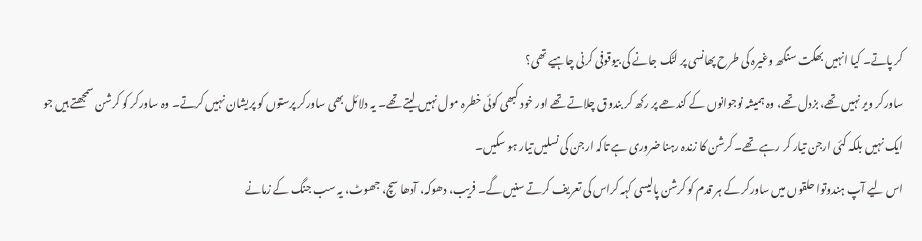کر پاتے۔ کیا انہیں بھگت سنگھ وغیرہ کی طرح پھانسی پر لٹک جانے کی بیوقوفی کرنی چاہیے تھی؟
ساورکر ویر نہیں تھے، بزدل تھے، وہ ہمیشہ نوجوانوں کے کندھے پر رکھ کر بندوق چلاتے تھے اور خود کبھی کوئی خطرہ مول نہیں لیتے تھے۔ یہ دلائل بھی ساورکر پرستوں کو پریشان نہیں کرتے۔ وہ ساورکر کو کرشن سمجھتے ہیں جو ایک نہیں بلکہ کئی ارجن تیار کر رہے تھے۔ کرشن کا زندہ رہنا ضروری ہے تاکہ ارجن کی نسلیں تیار ہو سکیں۔
اس لیے آپ ہندوتوا حلقوں میں ساورکر کے ہر قدم کو کرشن پالیسی کہہ کراس کی تعریف کرتے سنیں گے۔ فریب، دھوکہ، آدھا سچ، جھوٹ، یہ سب جنگ کے زمانے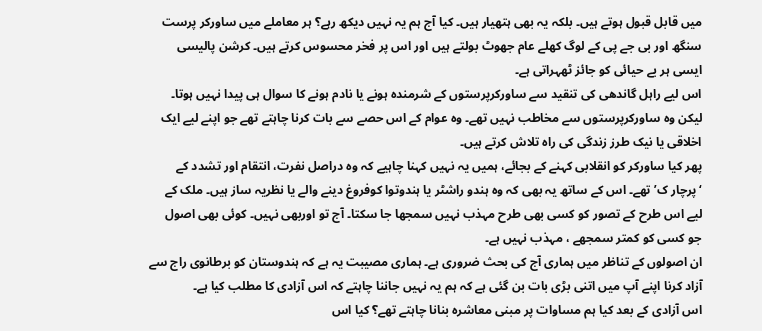میں قابل قبول ہوتے ہیں۔ بلکہ یہ بھی ہتھیار ہیں۔ کیا آج ہم یہ نہیں دیکھ رہے؟ ہر معاملے میں ساورکر پرست سنگھ اور بی جے پی کے لوگ کھلے عام جھوٹ بولتے ہیں اور اس پر فخر محسوس کرتے ہیں۔ کرشن پالیسی ایسی ہر بے حیائی کو جائز ٹھہراتی ہے۔
اس لیے راہل گاندھی کی تنقید سے ساورکرپرستوں کے شرمندہ ہونے یا نادم ہونے کا سوال ہی پیدا نہیں ہوتا۔ لیکن وہ ساورکرپرستوں سے مخاطب نہیں تھے۔ وہ عوام کے اس حصے سے بات کرنا چاہتے تھے جو اپنے لیے ایک اخلاقی یا نیک طرز زندگی کی راہ تلاش کرتے ہیں۔
پھر کیا ساورکر کو انقلابی کہنے کے بجائے، ہمیں یہ نہیں کہنا چاہیے کہ وہ دراصل نفرت، انتقام اور تشدد کے ‘پرچار ک’ تھے۔ اس کے ساتھ یہ بھی کہ وہ ہندو راشٹر یا ہندوتوا کوفروغ دینے والے یا نظریہ ساز ہیں۔ ملک کے لیے اس طرح کے تصور کو کسی بھی طرح مہذب نہیں سمجھا جا سکتا۔ آج تو اوربھی نہیں۔ کوئی بھی اصول جو کسی کو کمتر سمجھے ، مہذب نہیں ہے۔
ان اصولوں کے تناظر میں ہماری آج کی بحث ضروری ہے۔ ہماری مصیبت یہ ہے کہ ہندوستان کو برطانوی راج سے آزاد کرنا اپنے آپ میں اتنی بڑی بات بن گئی ہے کہ ہم یہ نہیں جاننا چاہتے کہ اس آزادی کا مطلب کیا ہے۔
اس آزادی کے بعد کیا ہم مساوات پر مبنی معاشرہ بنانا چاہتے تھے؟ کیا اس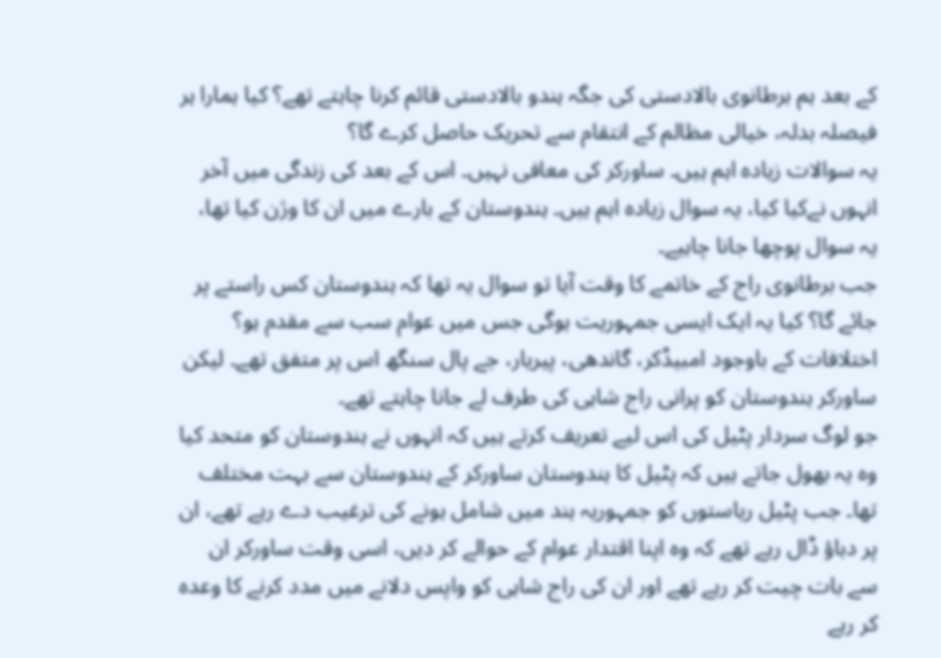کے بعد ہم برطانوی بالادستی کی جگہ ہندو بالادستی قائم کرنا چاہتے تھے؟ کیا ہمارا ہر فیصلہ بدلہ، خیالی مظالم کے انتقام سے تحریک حاصل کرے گا؟
یہ سوالات زیادہ اہم ہیں۔ ساورکر کی معافی نہیں۔ اس کے بعد کی زندگی میں آخر انہوں نےکیا کیا، یہ سوال زیادہ اہم ہیں۔ ہندوستان کے بارے میں ان کا وژن کیا تھا، یہ سوال پوچھا جانا چاہیے۔
جب برطانوی راج کے خاتمے کا وقت آیا تو سوال یہ تھا کہ ہندوستان کس راستے پر جائے گا؟ کیا یہ ایک ایسی جمہوریت ہوگی جس میں عوام سب سے مقدم ہو؟ اختلافات کے باوجود امبیڈکر، گاندھی، پیریار، جے پال سنگھ اس پر متفق تھے۔ لیکن ساورکر ہندوستان کو پرانی راج شاہی کی طرف لے جانا چاہتے تھے۔
جو لوگ سردار پٹیل کی اس لیے تعریف کرتے ہیں کہ انہوں نے ہندوستان کو متحد کیا وہ یہ بھول جاتے ہیں کہ پٹیل کا ہندوستان ساورکر کے ہندوستان سے بہت مختلف تھا۔ جب پٹیل ریاستوں کو جمہوریہ ہند میں شامل ہونے کی ترغیب دے رہے تھے، ان پر دباؤ ڈال رہے تھے کہ وہ اپنا اقتدار عوام کے حوالے کر دیں، اسی وقت ساورکر ان سے بات چیت کر رہے تھے اور ان کی راج شاہی کو واپس دلانے میں مدد کرنے کا وعدہ کر رہے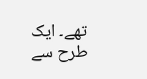تھے۔ ایک طرح سے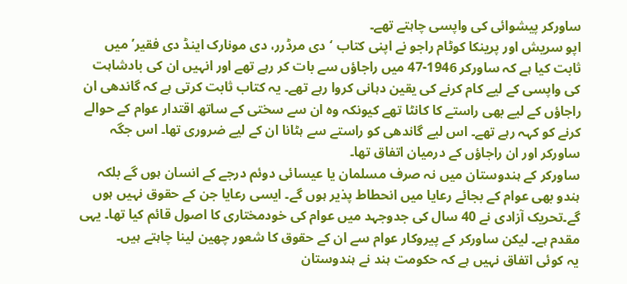ساورکر پیشوائی کی واپسی چاہتے تھے۔
اپو سریش اور پرینکا کوٹام راجو نے اپنی کتاب ‘دی مرڈرر، دی مونارک اینڈ دی فقیر’ میں ثابت کیا ہے کہ ساورکر 1946-47 میں راجاؤں سے بات کر رہے تھے اور انہیں ان کی بادشاہت کی واپسی کے لیے کام کرنے کی یقین دہانی کروا رہے تھے۔ یہ کتاب ثابت کرتی ہے کہ گاندھی ان راجاؤں کے لیے بھی راستے کا کانٹا تھے کیونکہ وہ ان سے سختی کے ساتھ اقتدار عوام کے حوالے کرنے کو کہہ رہے تھے۔ اس لیے گاندھی کو راستے سے ہٹانا ان کے لیے ضروری تھا۔ اس جگہ ساورکر اور ان راجاؤں کے درمیان اتفاق تھا۔
ساورکر کے ہندوستان میں نہ صرف مسلمان یا عیسائی دوئم درجے کے انسان ہوں گے بلکہ ہندو بھی عوام کے بجائے رعایا میں انحطاط پذیر ہوں گے۔ ایسی رعایا جن کے حقوق نہیں ہوں گے۔تحریک آزادی نے 40 سال کی جدوجہد میں عوام کی خودمختاری کا اصول قائم کیا تھا۔ یہی مقدم ہے۔ لیکن ساورکر کے پیروکار عوام سے ان کے حقوق کا شعور چھین لینا چاہتے ہیں۔
یہ کوئی اتفاق نہیں ہے کہ حکومت ہند نے ہندوستان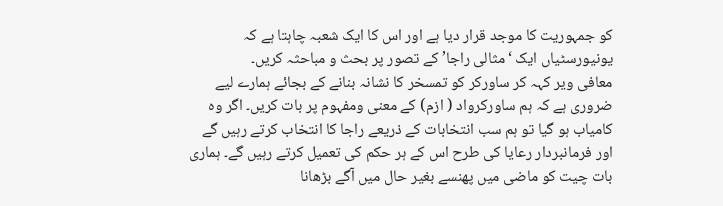کو جمہوریت کا موجد قرار دیا ہے اور اس کا ایک شعبہ چاہتا ہے کہ یونیورسٹیاں ایک ‘مثالی راجا’ کے تصور پر بحث و مباحثہ کریں۔
معافی ویر کہہ کر ساورکر کو تمسخر کا نشانہ بنانے کے بجائے ہمارے لیے ضروری ہے کہ ہم ساورکرواد ( ازم) کے معنی ومفہوم پر بات کریں۔ اگر وہ کامیاب ہو گیا تو ہم سب انتخابات کے ذریعے راجا کا انتخاب کرتے رہیں گے اور فرمانبردار رعایا کی طرح اس کے ہر حکم کی تعمیل کرتے رہیں گے۔ ہماری بات چیت کو ماضی میں پھنسے بغیر حال میں آگے بڑھانا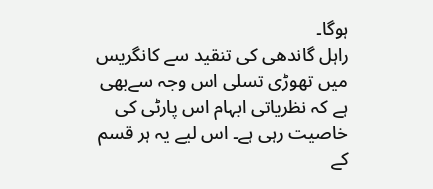ہوگا۔
راہل گاندھی کی تنقید سے کانگریس میں تھوڑی تسلی اس وجہ سےبھی ہے کہ نظریاتی ابہام اس پارٹی کی خاصیت رہی ہے۔ اس لیے یہ ہر قسم کے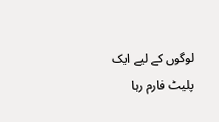لوگوں کے لیے ایک پلیٹ فارم رہا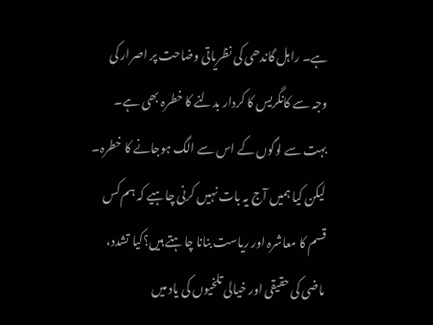ہے۔ راہل گاندھی کی نظریاتی وضاحت پر اصرار کی وجہ سے کانگریس کا کردار بدلنے کا خطرہ بھی ہے۔ بہت سے لوگوں کے اس سے الگ ہوجانے کا خطرہ۔
لیکن کیا ہمیں آج یہ بات نہیں کرنی چاہیے کہ ہم کس قسم کا معاشرہ اور ریاست بنانا چاہتے ہیں؟کیا تشدد، ماضی کی حقیقی اور خیالی تلخیوں کی یاد میں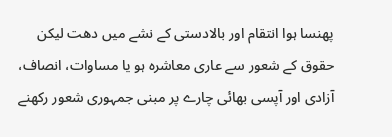پھنسا ہوا انتقام اور بالادستی کے نشے میں دھت لیکن حقوق کے شعور سے عاری معاشرہ ہو یا مساوات، انصاف، آزادی اور آپسی بھائی چارے پر مبنی جمہوری شعور رکھنے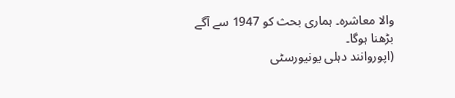والا معاشرہ۔ ہماری بحث کو 1947 سے آگے بڑھنا ہوگا۔
(اپوروانند دہلی یونیورسٹی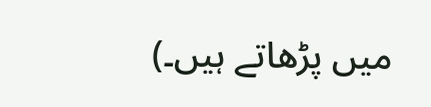میں پڑھاتے ہیں۔)